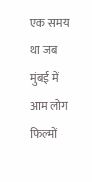एक समय था जब मुंबई में आम लोग फिल्मों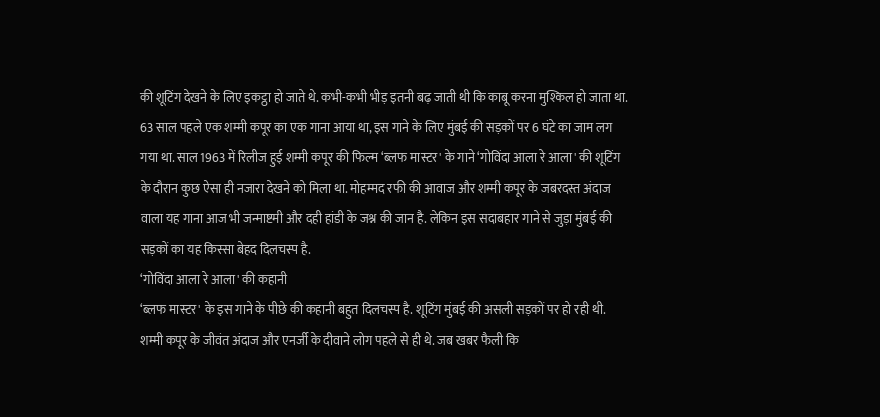की शूटिंग देखने के लिए इकट्ठा हो जाते थे. कभी-कभी भीड़ इतनी बढ़ जाती थी कि काबू करना मुश्किल हो जाता था. 63 साल पहले एक शम्मी कपूर का एक गाना आया था, इस गाने के लिए मुंबई की सड़कों पर 6 घंटे का जाम लग गया था. साल 1963 में रिलीज हुई शम्मी कपूर की फिल्म ‘ब्लफ मास्टर' के गाने ‘गोविंदा आला रे आला' की शूटिंग के दौरान कुछ ऐसा ही नजारा देखने को मिला था. मोहम्मद रफी की आवाज और शम्मी कपूर के जबरदस्त अंदाज वाला यह गाना आज भी जन्माष्टमी और दही हांडी के जश्न की जान है. लेकिन इस सदाबहार गाने से जुड़ा मुंबई की सड़कों का यह किस्सा बेहद दिलचस्प है.
‘गोविंदा आला रे आला' की कहानी
‘ब्लफ मास्टर' के इस गाने के पीछे की कहानी बहुत दिलचस्प है. शूटिंग मुंबई की असली सड़कों पर हो रही थी. शम्मी कपूर के जीवंत अंदाज और एनर्जी के दीवाने लोग पहले से ही थे. जब खबर फैली कि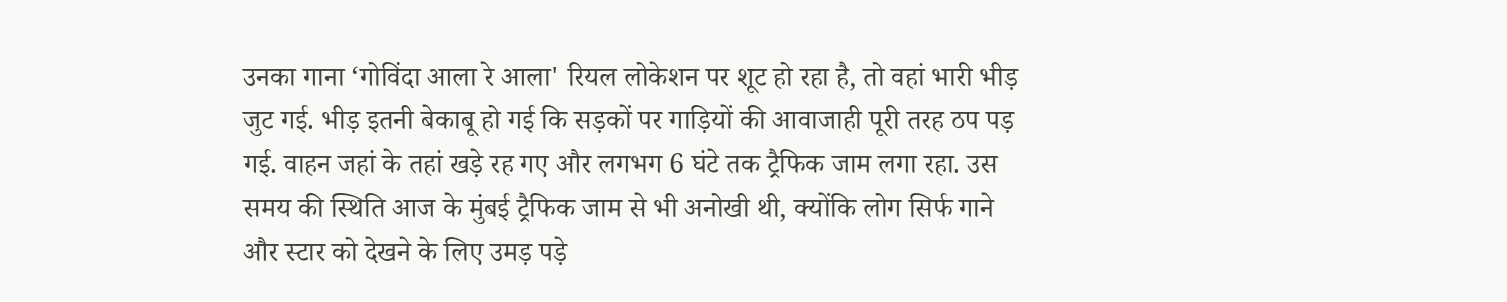उनका गाना ‘गोविंदा आला रे आला' रियल लोकेशन पर शूट हो रहा है, तो वहां भारी भीड़ जुट गई. भीड़ इतनी बेकाबू हो गई कि सड़कों पर गाड़ियों की आवाजाही पूरी तरह ठप पड़ गई. वाहन जहां के तहां खड़े रह गए और लगभग 6 घंटे तक ट्रैफिक जाम लगा रहा. उस समय की स्थिति आज के मुंबई ट्रैफिक जाम से भी अनोखी थी, क्योंकि लोग सिर्फ गाने और स्टार को देखने के लिए उमड़ पड़े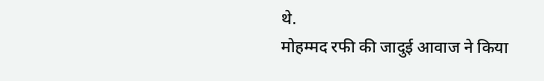थे.
मोहम्मद रफी की जादुई आवाज ने किया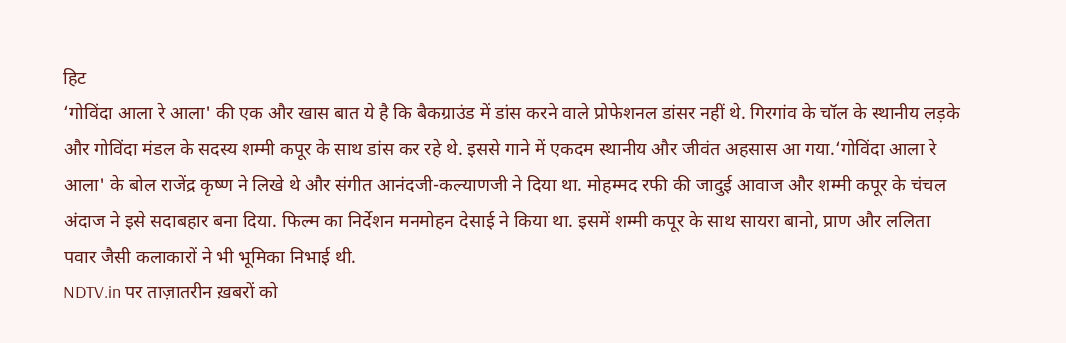हिट
‘गोविंदा आला रे आला' की एक और खास बात ये है कि बैकग्राउंड में डांस करने वाले प्रोफेशनल डांसर नहीं थे. गिरगांव के चॉल के स्थानीय लड़के और गोविंदा मंडल के सदस्य शम्मी कपूर के साथ डांस कर रहे थे. इससे गाने में एकदम स्थानीय और जीवंत अहसास आ गया.‘गोविंदा आला रे आला' के बोल राजेंद्र कृष्ण ने लिखे थे और संगीत आनंदजी-कल्याणजी ने दिया था. मोहम्मद रफी की जादुई आवाज और शम्मी कपूर के चंचल अंदाज ने इसे सदाबहार बना दिया. फिल्म का निर्देशन मनमोहन देसाई ने किया था. इसमें शम्मी कपूर के साथ सायरा बानो, प्राण और ललिता पवार जैसी कलाकारों ने भी भूमिका निभाई थी.
NDTV.in पर ताज़ातरीन ख़बरों को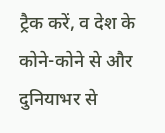ट्रैक करें, व देश के कोने-कोने से और दुनियाभर से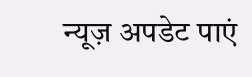न्यूज़ अपडेट पाएं